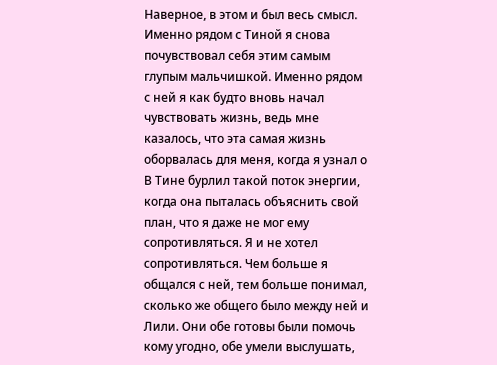Наверное, в этом и был весь смысл. Именно рядом с Тиной я снова почувствовал себя этим самым глупым мальчишкой. Именно рядом с ней я как будто вновь начал чувствовать жизнь, ведь мне казалось, что эта самая жизнь оборвалась для меня, когда я узнал о
В Тине бурлил такой поток энергии, когда она пыталась объяснить свой план, что я даже не мог ему сопротивляться. Я и не хотел сопротивляться. Чем больше я общался с ней, тем больше понимал, сколько же общего было между ней и Лили. Они обе готовы были помочь кому угодно, обе умели выслушать,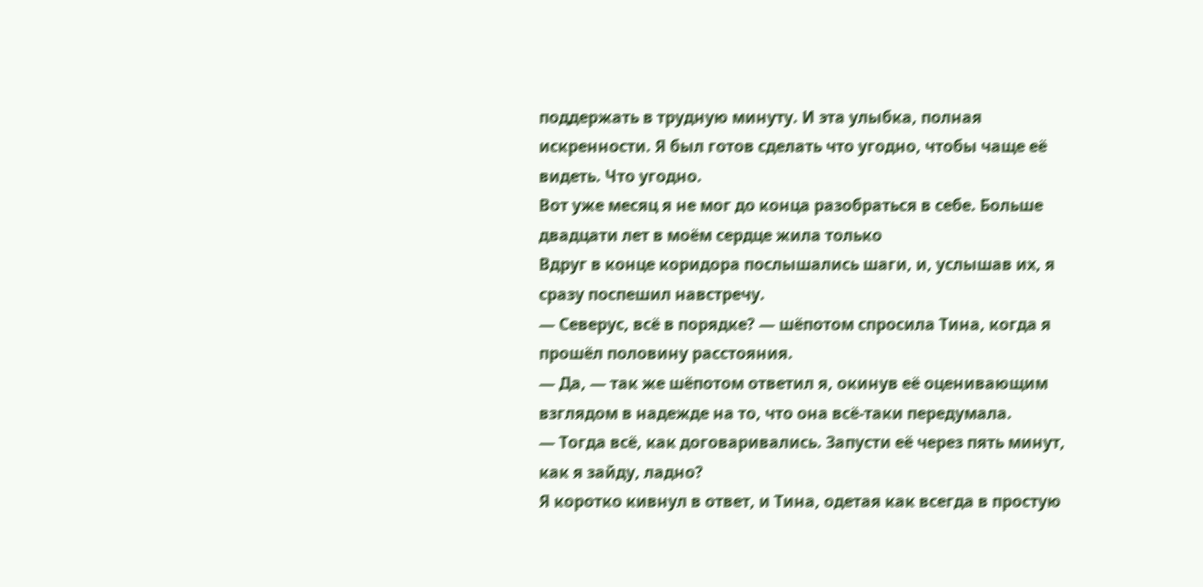поддержать в трудную минуту. И эта улыбка, полная искренности. Я был готов сделать что угодно, чтобы чаще её видеть. Что угодно.
Вот уже месяц я не мог до конца разобраться в себе. Больше двадцати лет в моём сердце жила только
Вдруг в конце коридора послышались шаги, и, услышав их, я сразу поспешил навстречу.
— Северус, всё в порядке? — шёпотом спросила Тина, когда я прошёл половину расстояния.
— Да, — так же шёпотом ответил я, окинув её оценивающим взглядом в надежде на то, что она всё-таки передумала.
— Тогда всё, как договаривались. Запусти её через пять минут, как я зайду, ладно?
Я коротко кивнул в ответ, и Тина, одетая как всегда в простую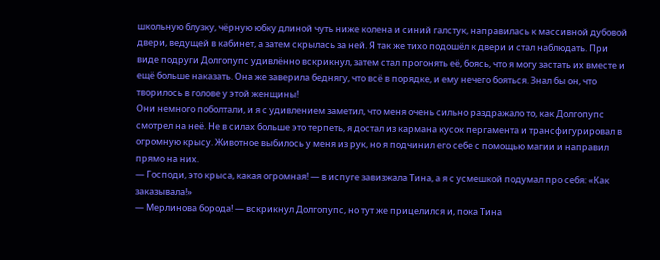школьную блузку, чёрную юбку длиной чуть ниже колена и синий галстук, направилась к массивной дубовой двери, ведущей в кабинет, а затем скрылась за ней. Я так же тихо подошёл к двери и стал наблюдать. При виде подруги Долгопупс удивлённо вскрикнул, затем стал прогонять её, боясь, что я могу застать их вместе и ещё больше наказать. Она же заверила беднягу, что всё в порядке, и ему нечего бояться. Знал бы он, что творилось в голове у этой женщины!
Они немного поболтали, и я с удивлением заметил, что меня очень сильно раздражало то, как Долгопупс смотрел на неё. Не в силах больше это терпеть, я достал из кармана кусок пергамента и трансфигурировал в огромную крысу. Животное выбилось у меня из рук, но я подчинил его себе с помощью магии и направил прямо на них.
— Господи, это крыса, какая огромная! — в испуге завизжала Тина, а я с усмешкой подумал про себя: «Как заказывала!»
— Мерлинова борода! — вскрикнул Долгопупс, но тут же прицелился и, пока Тина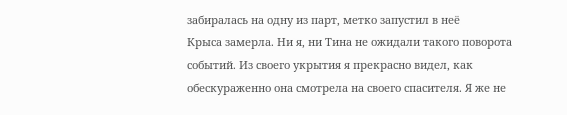забиралась на одну из парт, метко запустил в неё
Крыса замерла. Ни я, ни Тина не ожидали такого поворота событий. Из своего укрытия я прекрасно видел, как обескураженно она смотрела на своего спасителя. Я же не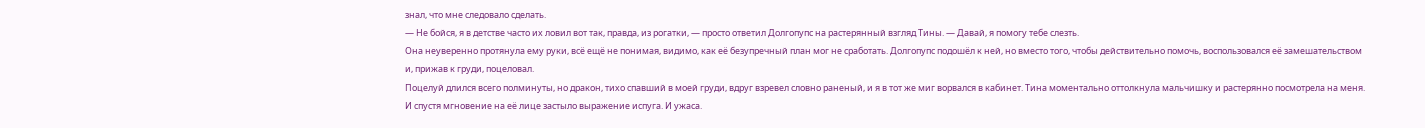знал, что мне следовало сделать.
— Не бойся, я в детстве часто их ловил вот так, правда, из рогатки, — просто ответил Долгопупс на растерянный взгляд Тины. — Давай, я помогу тебе слезть.
Она неуверенно протянула ему руки, всё ещё не понимая, видимо, как её безупречный план мог не сработать. Долгопупс подошёл к ней, но вместо того, чтобы действительно помочь, воспользовался её замешательством и, прижав к груди, поцеловал.
Поцелуй длился всего полминуты, но дракон, тихо спавший в моей груди, вдруг взревел словно раненый, и я в тот же миг ворвался в кабинет. Тина моментально оттолкнула мальчишку и растерянно посмотрела на меня. И спустя мгновение на её лице застыло выражение испуга. И ужаса.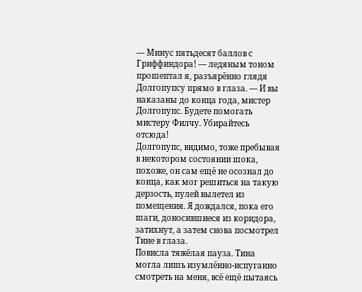— Минус пятьдесят баллов с Гриффиндора! — ледяным тоном прошептал я, разъярённо глядя Долгопупсу прямо в глаза. — И вы наказаны до конца года, мистер Долгопупс. Будете помогать мистеру Филчу. Убирайтесь отсюда!
Долгопупс, видимо, тоже пребывая в некотором состоянии шока, похоже, он сам ещё не осознал до конца, как мог решиться на такую дерзость, пулей вылетел из помещения. Я дождался, пока его шаги, доносившиеся из коридора, затихнут, а затем снова посмотрел Тине в глаза.
Повисла тяжёлая пауза. Тина могла лишь изумлённо-испуганно смотреть на меня, всё ещё пытаясь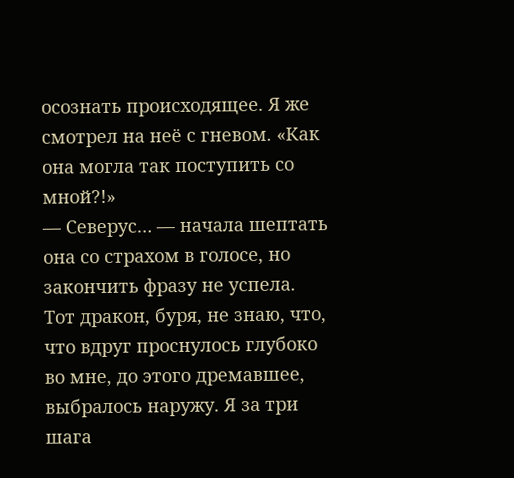осознать происходящее. Я же смотрел на неё с гневом. «Как она могла так поступить со мной?!»
— Северус… — начала шептать она со страхом в голосе, но закончить фразу не успела.
Тот дракон, буря, не знаю, что, что вдруг проснулось глубоко во мне, до этого дремавшее, выбралось наружу. Я за три шага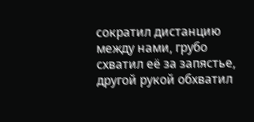сократил дистанцию между нами, грубо схватил её за запястье, другой рукой обхватил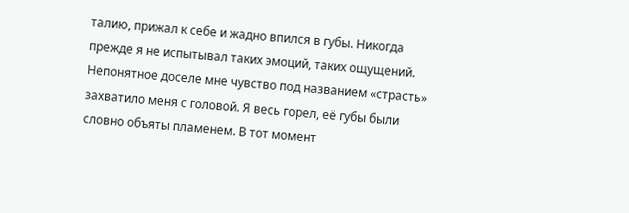талию, прижал к себе и жадно впился в губы. Никогда прежде я не испытывал таких эмоций, таких ощущений. Непонятное доселе мне чувство под названием «страсть» захватило меня с головой. Я весь горел, её губы были словно объяты пламенем. В тот момент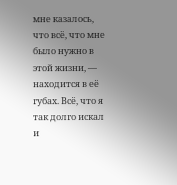мне казалось, что всё, что мне было нужно в этой жизни, — находится в её губах. Всё, что я так долго искал и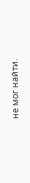не мог найти.